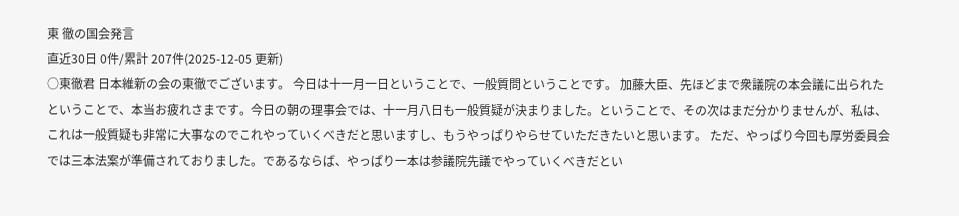東 徹の国会発言
直近30日 0件/累計 207件(2025-12-05 更新)
○東徹君 日本維新の会の東徹でございます。 今日は十一月一日ということで、一般質問ということです。 加藤大臣、先ほどまで衆議院の本会議に出られたということで、本当お疲れさまです。今日の朝の理事会では、十一月八日も一般質疑が決まりました。ということで、その次はまだ分かりませんが、私は、これは一般質疑も非常に大事なのでこれやっていくべきだと思いますし、もうやっぱりやらせていただきたいと思います。 ただ、やっぱり今回も厚労委員会では三本法案が準備されておりました。であるならば、やっぱり一本は参議院先議でやっていくべきだとい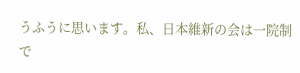うふうに思います。私、日本維新の会は一院制で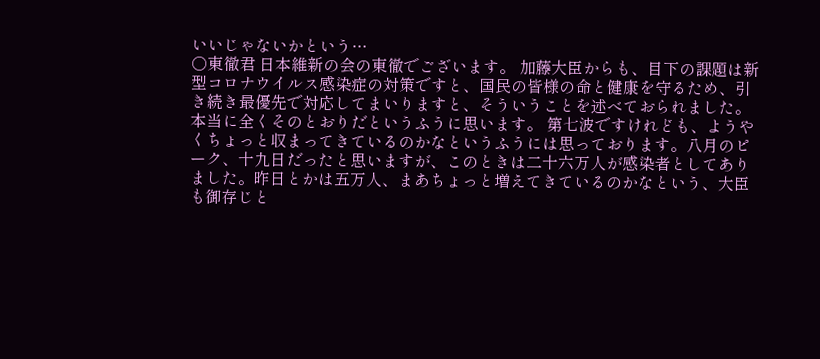いいじゃないかという…
○東徹君 日本維新の会の東徹でございます。 加藤大臣からも、目下の課題は新型コロナウイルス感染症の対策ですと、国民の皆様の命と健康を守るため、引き続き最優先で対応してまいりますと、そういうことを述べておられました。本当に全くそのとおりだというふうに思います。 第七波ですけれども、ようやくちょっと収まってきているのかなというふうには思っております。八月のピーク、十九日だったと思いますが、このときは二十六万人が感染者としてありました。昨日とかは五万人、まあちょっと増えてきているのかなという、大臣も御存じと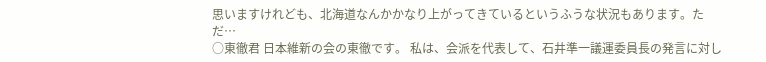思いますけれども、北海道なんかかなり上がってきているというふうな状況もあります。ただ…
○東徹君 日本維新の会の東徹です。 私は、会派を代表して、石井準一議運委員長の発言に対し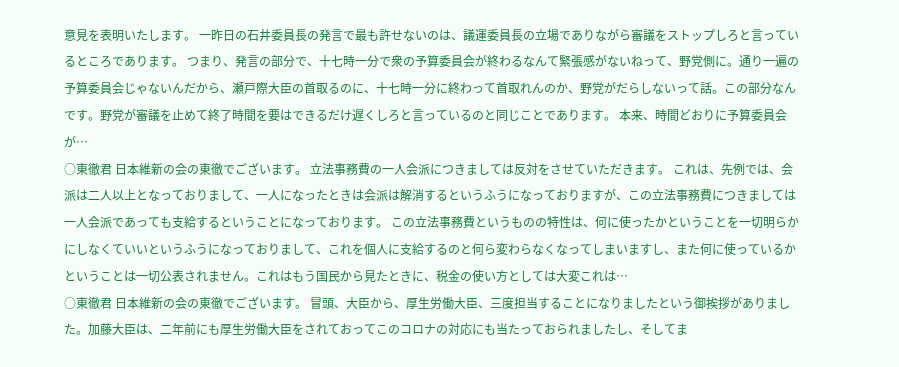意見を表明いたします。 一昨日の石井委員長の発言で最も許せないのは、議運委員長の立場でありながら審議をストップしろと言っているところであります。 つまり、発言の部分で、十七時一分で衆の予算委員会が終わるなんて緊張感がないねって、野党側に。通り一遍の予算委員会じゃないんだから、瀬戸際大臣の首取るのに、十七時一分に終わって首取れんのか、野党がだらしないって話。この部分なんです。野党が審議を止めて終了時間を要はできるだけ遅くしろと言っているのと同じことであります。 本来、時間どおりに予算委員会が…
○東徹君 日本維新の会の東徹でございます。 立法事務費の一人会派につきましては反対をさせていただきます。 これは、先例では、会派は二人以上となっておりまして、一人になったときは会派は解消するというふうになっておりますが、この立法事務費につきましては一人会派であっても支給するということになっております。 この立法事務費というものの特性は、何に使ったかということを一切明らかにしなくていいというふうになっておりまして、これを個人に支給するのと何ら変わらなくなってしまいますし、また何に使っているかということは一切公表されません。これはもう国民から見たときに、税金の使い方としては大変これは…
○東徹君 日本維新の会の東徹でございます。 冒頭、大臣から、厚生労働大臣、三度担当することになりましたという御挨拶がありました。加藤大臣は、二年前にも厚生労働大臣をされておってこのコロナの対応にも当たっておられましたし、そしてま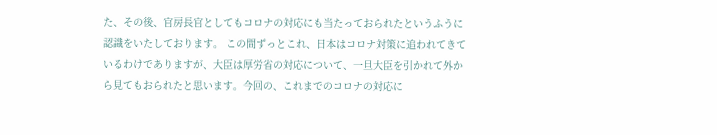た、その後、官房長官としてもコロナの対応にも当たっておられたというふうに認識をいたしております。 この間ずっとこれ、日本はコロナ対策に追われてきているわけでありますが、大臣は厚労省の対応について、一旦大臣を引かれて外から見てもおられたと思います。今回の、これまでのコロナの対応に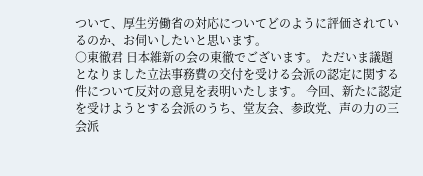ついて、厚生労働省の対応についてどのように評価されているのか、お伺いしたいと思います。
○東徹君 日本維新の会の東徹でございます。 ただいま議題となりました立法事務費の交付を受ける会派の認定に関する件について反対の意見を表明いたします。 今回、新たに認定を受けようとする会派のうち、堂友会、参政党、声の力の三会派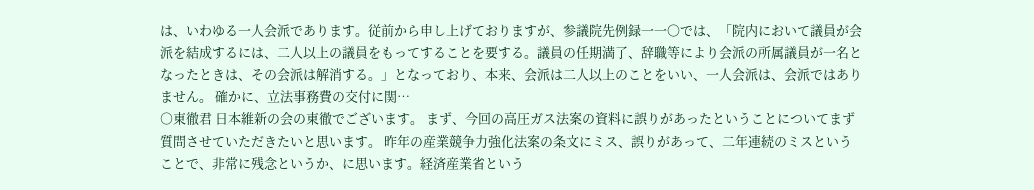は、いわゆる一人会派であります。従前から申し上げておりますが、参議院先例録一一〇では、「院内において議員が会派を結成するには、二人以上の議員をもってすることを要する。議員の任期満了、辞職等により会派の所属議員が一名となったときは、その会派は解消する。」となっており、本来、会派は二人以上のことをいい、一人会派は、会派ではありません。 確かに、立法事務費の交付に関…
○東徹君 日本維新の会の東徹でございます。 まず、今回の高圧ガス法案の資料に誤りがあったということについてまず質問させていただきたいと思います。 昨年の産業競争力強化法案の条文にミス、誤りがあって、二年連続のミスということで、非常に残念というか、に思います。経済産業省という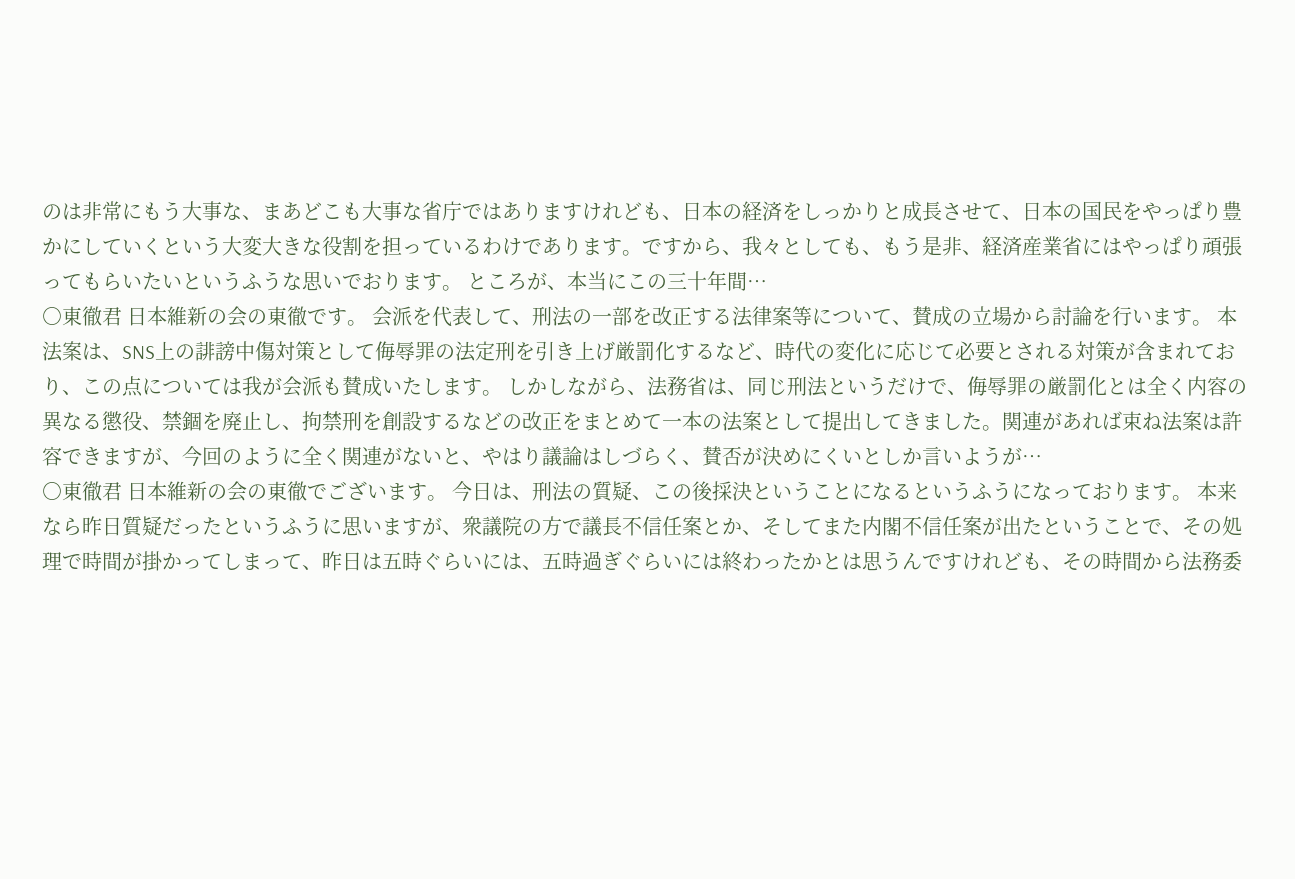のは非常にもう大事な、まあどこも大事な省庁ではありますけれども、日本の経済をしっかりと成長させて、日本の国民をやっぱり豊かにしていくという大変大きな役割を担っているわけであります。ですから、我々としても、もう是非、経済産業省にはやっぱり頑張ってもらいたいというふうな思いでおります。 ところが、本当にこの三十年間…
○東徹君 日本維新の会の東徹です。 会派を代表して、刑法の一部を改正する法律案等について、賛成の立場から討論を行います。 本法案は、SNS上の誹謗中傷対策として侮辱罪の法定刑を引き上げ厳罰化するなど、時代の変化に応じて必要とされる対策が含まれており、この点については我が会派も賛成いたします。 しかしながら、法務省は、同じ刑法というだけで、侮辱罪の厳罰化とは全く内容の異なる懲役、禁錮を廃止し、拘禁刑を創設するなどの改正をまとめて一本の法案として提出してきました。関連があれば束ね法案は許容できますが、今回のように全く関連がないと、やはり議論はしづらく、賛否が決めにくいとしか言いようが…
○東徹君 日本維新の会の東徹でございます。 今日は、刑法の質疑、この後採決ということになるというふうになっております。 本来なら昨日質疑だったというふうに思いますが、衆議院の方で議長不信任案とか、そしてまた内閣不信任案が出たということで、その処理で時間が掛かってしまって、昨日は五時ぐらいには、五時過ぎぐらいには終わったかとは思うんですけれども、その時間から法務委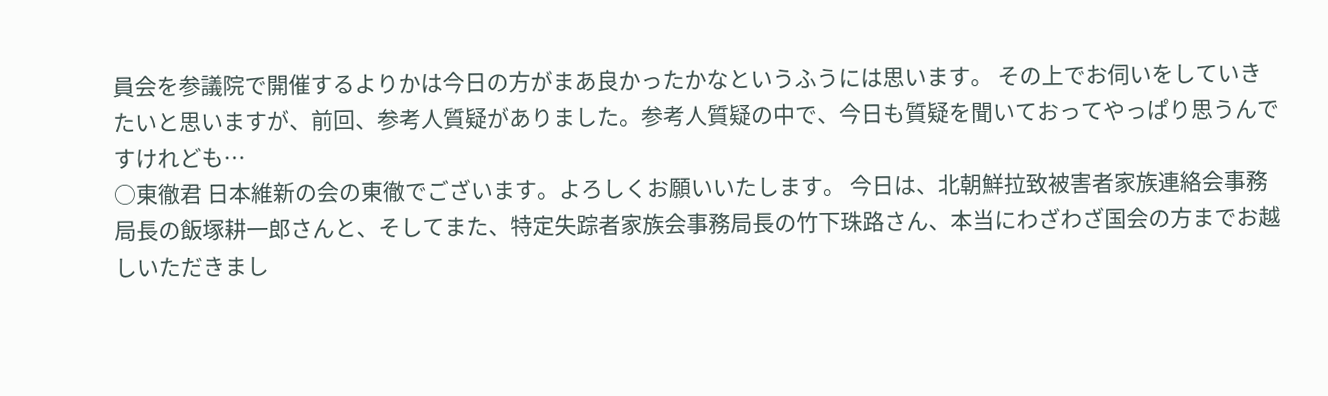員会を参議院で開催するよりかは今日の方がまあ良かったかなというふうには思います。 その上でお伺いをしていきたいと思いますが、前回、参考人質疑がありました。参考人質疑の中で、今日も質疑を聞いておってやっぱり思うんですけれども…
○東徹君 日本維新の会の東徹でございます。よろしくお願いいたします。 今日は、北朝鮮拉致被害者家族連絡会事務局長の飯塚耕一郎さんと、そしてまた、特定失踪者家族会事務局長の竹下珠路さん、本当にわざわざ国会の方までお越しいただきまし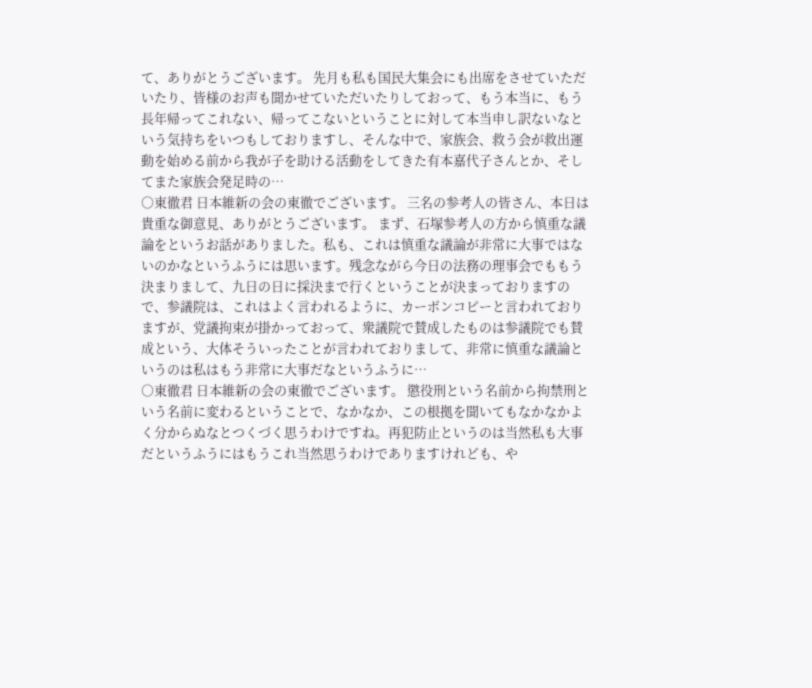て、ありがとうございます。 先月も私も国民大集会にも出席をさせていただいたり、皆様のお声も聞かせていただいたりしておって、もう本当に、もう長年帰ってこれない、帰ってこないということに対して本当申し訳ないなという気持ちをいつもしておりますし、そんな中で、家族会、救う会が救出運動を始める前から我が子を助ける活動をしてきた有本嘉代子さんとか、そしてまた家族会発足時の…
○東徹君 日本維新の会の東徹でございます。 三名の参考人の皆さん、本日は貴重な御意見、ありがとうございます。 まず、石塚参考人の方から慎重な議論をというお話がありました。私も、これは慎重な議論が非常に大事ではないのかなというふうには思います。残念ながら今日の法務の理事会でももう決まりまして、九日の日に採決まで行くということが決まっておりますので、参議院は、これはよく言われるように、カーボンコピーと言われておりますが、党議拘束が掛かっておって、衆議院で賛成したものは参議院でも賛成という、大体そういったことが言われておりまして、非常に慎重な議論というのは私はもう非常に大事だなというふうに…
○東徹君 日本維新の会の東徹でございます。 懲役刑という名前から拘禁刑という名前に変わるということで、なかなか、この根拠を聞いてもなかなかよく分からぬなとつくづく思うわけですね。再犯防止というのは当然私も大事だというふうにはもうこれ当然思うわけでありますけれども、や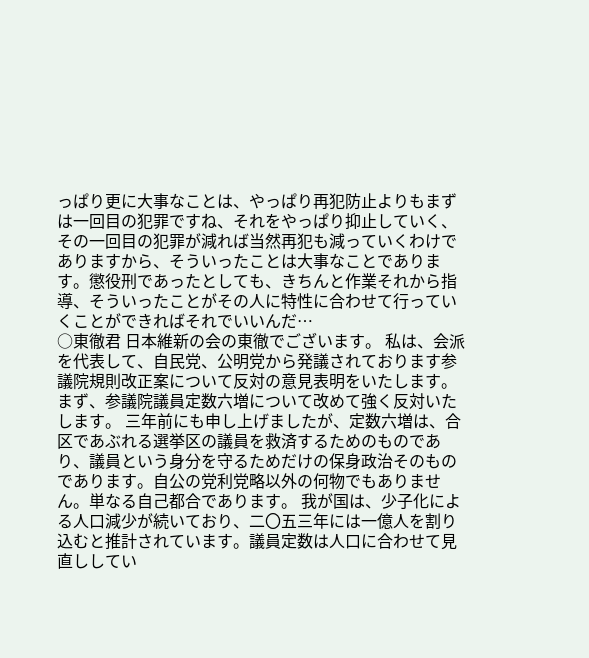っぱり更に大事なことは、やっぱり再犯防止よりもまずは一回目の犯罪ですね、それをやっぱり抑止していく、その一回目の犯罪が減れば当然再犯も減っていくわけでありますから、そういったことは大事なことであります。懲役刑であったとしても、きちんと作業それから指導、そういったことがその人に特性に合わせて行っていくことができればそれでいいんだ…
○東徹君 日本維新の会の東徹でございます。 私は、会派を代表して、自民党、公明党から発議されております参議院規則改正案について反対の意見表明をいたします。 まず、参議院議員定数六増について改めて強く反対いたします。 三年前にも申し上げましたが、定数六増は、合区であぶれる選挙区の議員を救済するためのものであり、議員という身分を守るためだけの保身政治そのものであります。自公の党利党略以外の何物でもありません。単なる自己都合であります。 我が国は、少子化による人口減少が続いており、二〇五三年には一億人を割り込むと推計されています。議員定数は人口に合わせて見直ししてい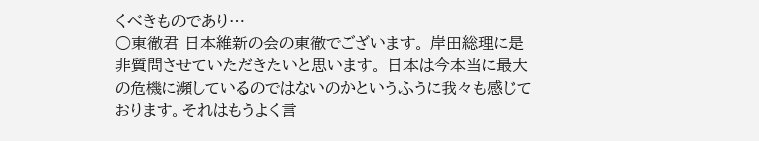くべきものであり…
○東徹君 日本維新の会の東徹でございます。 岸田総理に是非質問させていただきたいと思います。 日本は今本当に最大の危機に瀕しているのではないのかというふうに我々も感じております。それはもうよく言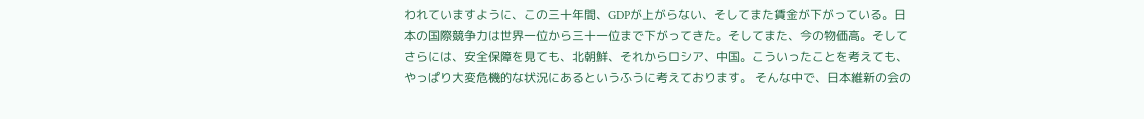われていますように、この三十年間、GDPが上がらない、そしてまた賃金が下がっている。日本の国際競争力は世界一位から三十一位まで下がってきた。そしてまた、今の物価高。そしてさらには、安全保障を見ても、北朝鮮、それからロシア、中国。こういったことを考えても、やっぱり大変危機的な状況にあるというふうに考えております。 そんな中で、日本維新の会の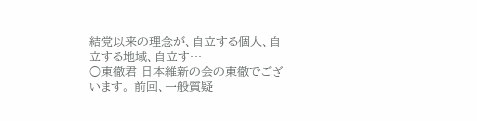結党以来の理念が、自立する個人、自立する地域、自立す…
○東徹君 日本維新の会の東徹でございます。 前回、一般質疑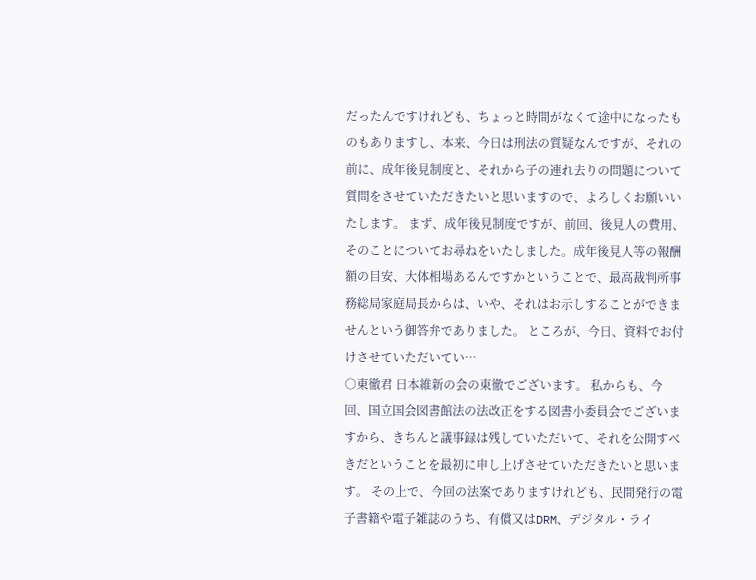だったんですけれども、ちょっと時間がなくて途中になったものもありますし、本来、今日は刑法の質疑なんですが、それの前に、成年後見制度と、それから子の連れ去りの問題について質問をさせていただきたいと思いますので、よろしくお願いいたします。 まず、成年後見制度ですが、前回、後見人の費用、そのことについてお尋ねをいたしました。成年後見人等の報酬額の目安、大体相場あるんですかということで、最高裁判所事務総局家庭局長からは、いや、それはお示しすることができませんという御答弁でありました。 ところが、今日、資料でお付けさせていただいてい…
○東徹君 日本維新の会の東徹でございます。 私からも、今回、国立国会図書館法の法改正をする図書小委員会でございますから、きちんと議事録は残していただいて、それを公開すべきだということを最初に申し上げさせていただきたいと思います。 その上で、今回の法案でありますけれども、民間発行の電子書籍や電子雑誌のうち、有償又はDRM、デジタル・ライ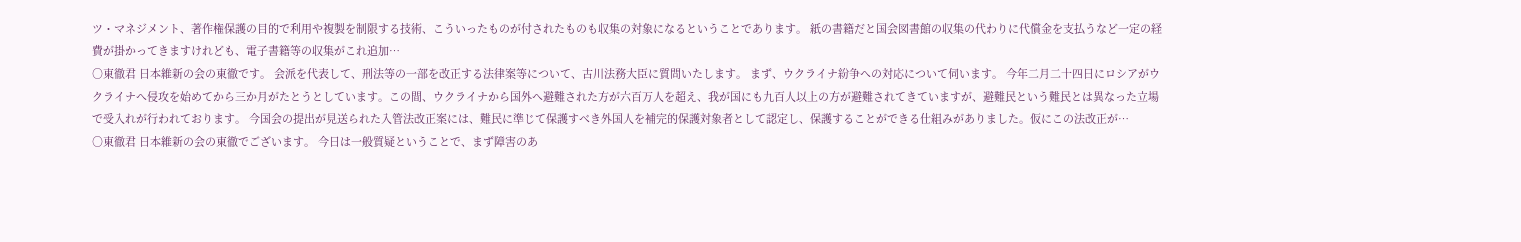ツ・マネジメント、著作権保護の目的で利用や複製を制限する技術、こういったものが付されたものも収集の対象になるということであります。 紙の書籍だと国会図書館の収集の代わりに代償金を支払うなど一定の経費が掛かってきますけれども、電子書籍等の収集がこれ追加…
○東徹君 日本維新の会の東徹です。 会派を代表して、刑法等の一部を改正する法律案等について、古川法務大臣に質問いたします。 まず、ウクライナ紛争への対応について伺います。 今年二月二十四日にロシアがウクライナへ侵攻を始めてから三か月がたとうとしています。この間、ウクライナから国外へ避難された方が六百万人を超え、我が国にも九百人以上の方が避難されてきていますが、避難民という難民とは異なった立場で受入れが行われております。 今国会の提出が見送られた入管法改正案には、難民に準じて保護すべき外国人を補完的保護対象者として認定し、保護することができる仕組みがありました。仮にこの法改正が…
○東徹君 日本維新の会の東徹でございます。 今日は一般質疑ということで、まず障害のあ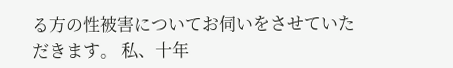る方の性被害についてお伺いをさせていただきます。 私、十年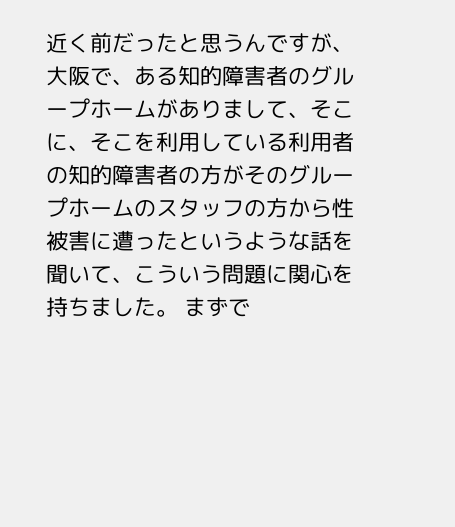近く前だったと思うんですが、大阪で、ある知的障害者のグループホームがありまして、そこに、そこを利用している利用者の知的障害者の方がそのグループホームのスタッフの方から性被害に遭ったというような話を聞いて、こういう問題に関心を持ちました。 まずで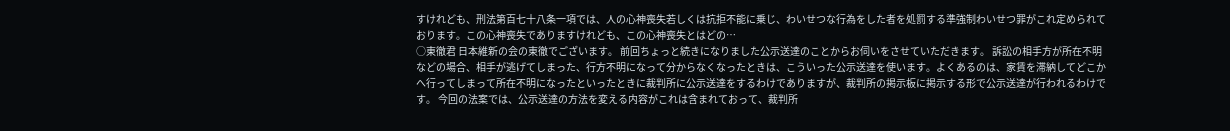すけれども、刑法第百七十八条一項では、人の心神喪失若しくは抗拒不能に乗じ、わいせつな行為をした者を処罰する準強制わいせつ罪がこれ定められております。この心神喪失でありますけれども、この心神喪失とはどの…
○東徹君 日本維新の会の東徹でございます。 前回ちょっと続きになりました公示送達のことからお伺いをさせていただきます。 訴訟の相手方が所在不明などの場合、相手が逃げてしまった、行方不明になって分からなくなったときは、こういった公示送達を使います。よくあるのは、家賃を滞納してどこかへ行ってしまって所在不明になったといったときに裁判所に公示送達をするわけでありますが、裁判所の掲示板に掲示する形で公示送達が行われるわけです。 今回の法案では、公示送達の方法を変える内容がこれは含まれておって、裁判所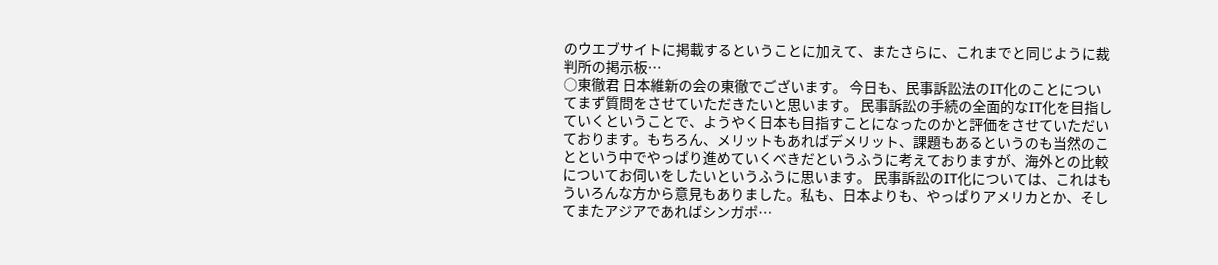のウエブサイトに掲載するということに加えて、またさらに、これまでと同じように裁判所の掲示板…
○東徹君 日本維新の会の東徹でございます。 今日も、民事訴訟法のIT化のことについてまず質問をさせていただきたいと思います。 民事訴訟の手続の全面的なIT化を目指していくということで、ようやく日本も目指すことになったのかと評価をさせていただいております。もちろん、メリットもあればデメリット、課題もあるというのも当然のことという中でやっぱり進めていくべきだというふうに考えておりますが、海外との比較についてお伺いをしたいというふうに思います。 民事訴訟のIT化については、これはもういろんな方から意見もありました。私も、日本よりも、やっぱりアメリカとか、そしてまたアジアであればシンガポ…